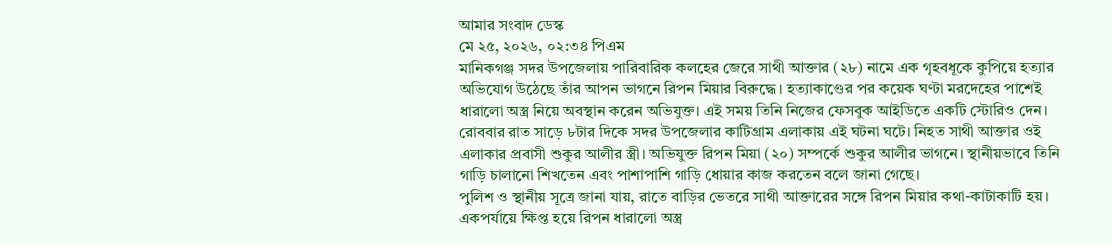আমার সংবাদ ডেস্ক
মে ২৫, ২০২৬, ০২:৩৪ পিএম
মানিকগঞ্জ সদর উপজেলায় পারিবারিক কলহের জেরে সাথী আক্তার (২৮) নামে এক গৃহবধূকে কুপিয়ে হত্যার অভিযোগ উঠেছে তাঁর আপন ভাগনে রিপন মিয়ার বিরুদ্ধে। হত্যাকাণ্ডের পর কয়েক ঘণ্টা মরদেহের পাশেই ধারালো অস্ত্র নিয়ে অবস্থান করেন অভিযুক্ত। এই সময় তিনি নিজের ফেসবুক আইডিতে একটি স্টোরিও দেন।
রোববার রাত সাড়ে ৮টার দিকে সদর উপজেলার কাটিগ্রাম এলাকায় এই ঘটনা ঘটে। নিহত সাথী আক্তার ওই এলাকার প্রবাসী শুকুর আলীর স্ত্রী। অভিযুক্ত রিপন মিয়া (২০) সম্পর্কে শুকুর আলীর ভাগনে। স্থানীয়ভাবে তিনি গাড়ি চালানো শিখতেন এবং পাশাপাশি গাড়ি ধোয়ার কাজ করতেন বলে জানা গেছে।
পুলিশ ও স্থানীয় সূত্রে জানা যায়, রাতে বাড়ির ভেতরে সাথী আক্তারের সঙ্গে রিপন মিয়ার কথা-কাটাকাটি হয়। একপর্যায়ে ক্ষিপ্ত হয়ে রিপন ধারালো অস্ত্র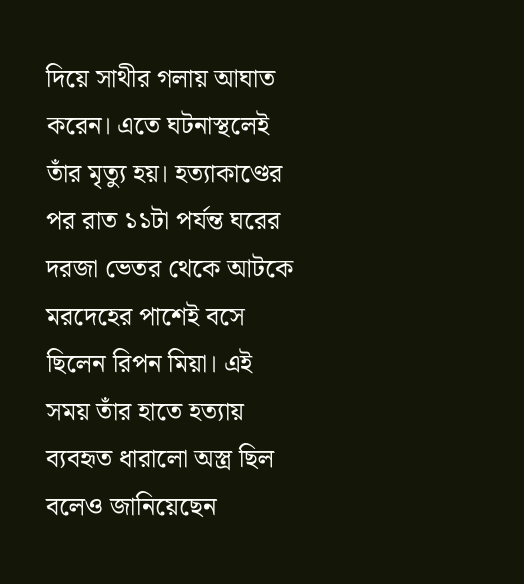দিয়ে সাথীর গলায় আঘাত করেন। এতে ঘটনাস্থলেই তাঁর মৃত্যু হয়। হত্যাকাণ্ডের পর রাত ১১টা পর্যন্ত ঘরের দরজা ভেতর থেকে আটকে মরদেহের পাশেই বসে ছিলেন রিপন মিয়া। এই সময় তাঁর হাতে হত্যায় ব্যবহৃত ধারালো অস্ত্র ছিল বলেও জানিয়েছেন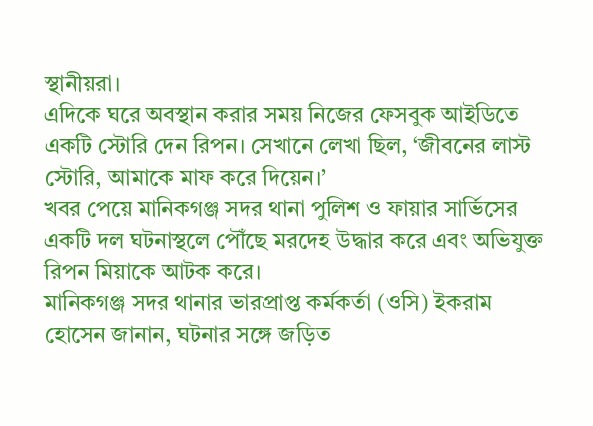স্থানীয়রা।
এদিকে ঘরে অবস্থান করার সময় নিজের ফেসবুক আইডিতে একটি স্টোরি দেন রিপন। সেখানে লেখা ছিল, ‘জীবনের লাস্ট স্টোরি, আমাকে মাফ করে দিয়েন।’
খবর পেয়ে মানিকগঞ্জ সদর থানা পুলিশ ও ফায়ার সার্ভিসের একটি দল ঘটনাস্থলে পৌঁছে মরদেহ উদ্ধার করে এবং অভিযুক্ত রিপন মিয়াকে আটক করে।
মানিকগঞ্জ সদর থানার ভারপ্রাপ্ত কর্মকর্তা (ওসি) ইকরাম হোসেন জানান, ঘটনার সঙ্গে জড়িত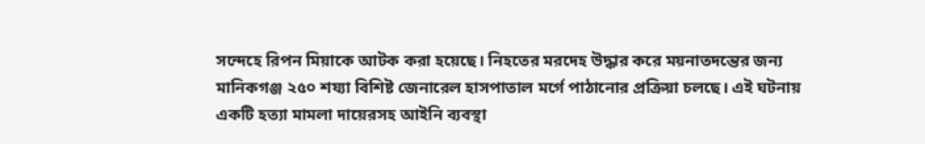সন্দেহে রিপন মিয়াকে আটক করা হয়েছে। নিহতের মরদেহ উদ্ধার করে ময়নাতদন্তের জন্য মানিকগঞ্জ ২৫০ শয্যা বিশিষ্ট জেনারেল হাসপাতাল মর্গে পাঠানোর প্রক্রিয়া চলছে। এই ঘটনায় একটি হত্যা মামলা দায়েরসহ আইনি ব্যবস্থা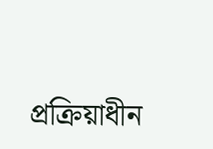প্রক্রিয়াধীন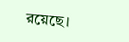রয়েছে।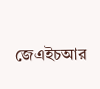জেএইচআর